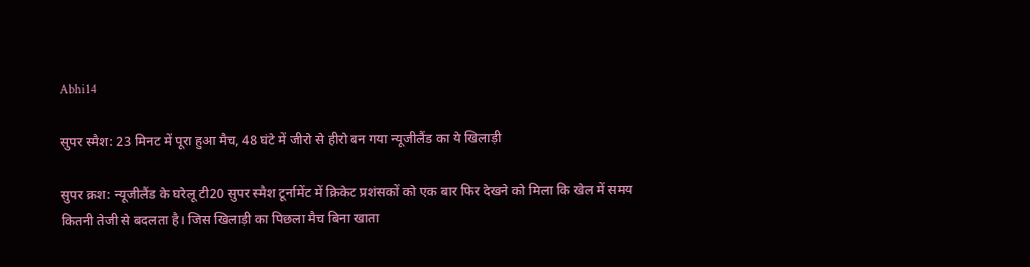Abhi14

सुपर स्मैश: 23 मिनट में पूरा हुआ मैच, 48 घंटे में जीरो से हीरो बन गया न्यूजीलैंड का ये खिलाड़ी

सुपर क्रश: न्यूजीलैंड के घरेलू टी20 सुपर स्मैश टूर्नामेंट में क्रिकेट प्रशंसकों को एक बार फिर देखने को मिला कि खेल में समय कितनी तेजी से बदलता है। जिस खिलाड़ी का पिछला मैच बिना खाता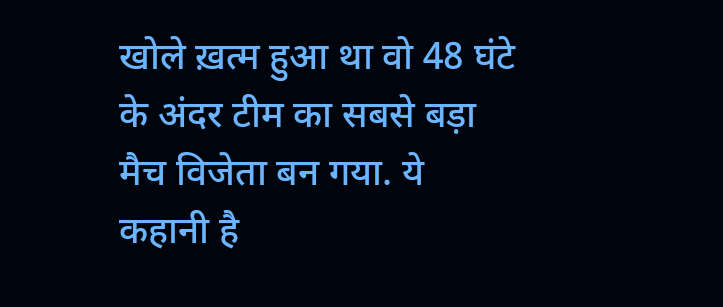खोले ख़त्म हुआ था वो 48 घंटे के अंदर टीम का सबसे बड़ा मैच विजेता बन गया. ये कहानी है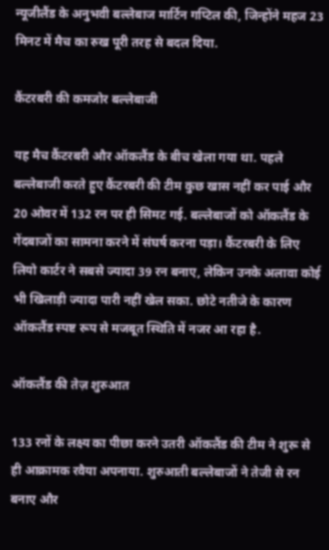न्यूजीलैंड के अनुभवी बल्लेबाज मार्टिन गप्टिल की, जिन्होंने महज 23 मिनट में मैच का रुख पूरी तरह से बदल दिया.

कैंटरबरी की कमजोर बल्लेबाजी

यह मैच कैंटरबरी और ऑकलैंड के बीच खेला गया था. पहले बल्लेबाजी करते हुए कैंटरबरी की टीम कुछ खास नहीं कर पाई और 20 ओवर में 132 रन पर ही सिमट गई. बल्लेबाजों को ऑकलैंड के गेंदबाजों का सामना करने में संघर्ष करना पड़ा। कैंटरबरी के लिए लियो कार्टर ने सबसे ज्यादा 39 रन बनाए, लेकिन उनके अलावा कोई भी खिलाड़ी ज्यादा पारी नहीं खेल सका. छोटे नतीजे के कारण ऑकलैंड स्पष्ट रूप से मजबूत स्थिति में नजर आ रहा है.

ऑकलैंड की तेज़ शुरुआत

133 रनों के लक्ष्य का पीछा करने उतरी ऑकलैंड की टीम ने शुरू से ही आक्रामक रवैया अपनाया. शुरुआती बल्लेबाजों ने तेजी से रन बनाए और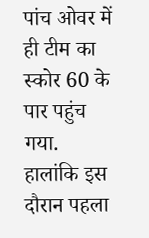पांच ओवर में ही टीम का स्कोर 60 के पार पहुंच गया. हालांकि इस दौरान पहला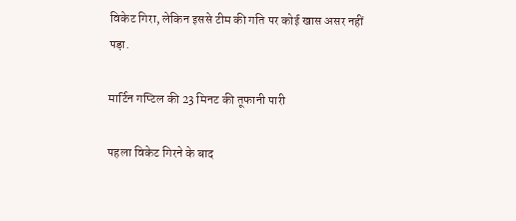विकेट गिरा, लेकिन इससे टीम की गति पर कोई खास असर नहीं पड़ा.

मार्टिन गप्टिल की 23 मिनट की तूफानी पारी

पहला विकेट गिरने के बाद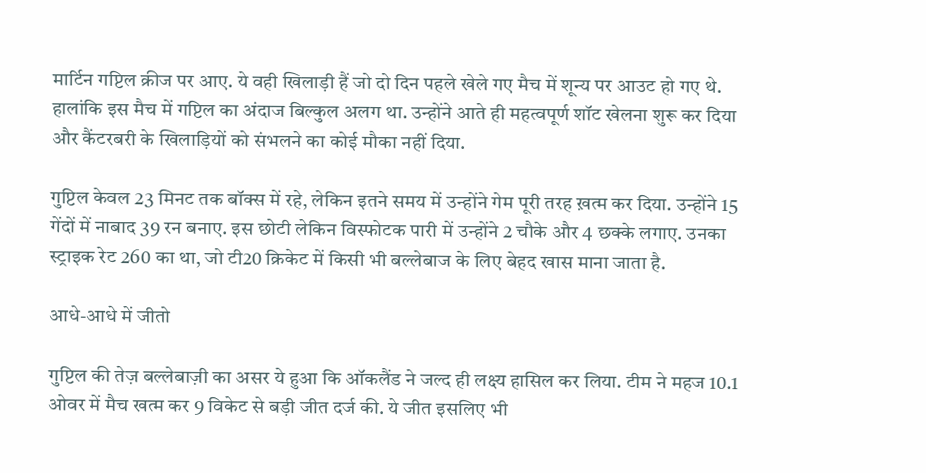मार्टिन गप्टिल क्रीज पर आए. ये वही खिलाड़ी हैं जो दो दिन पहले खेले गए मैच में शून्य पर आउट हो गए थे. हालांकि इस मैच में गप्टिल का अंदाज बिल्कुल अलग था. उन्होंने आते ही महत्वपूर्ण शॉट खेलना शुरू कर दिया और कैंटरबरी के खिलाड़ियों को संभलने का कोई मौका नहीं दिया.

गुप्टिल केवल 23 मिनट तक बॉक्स में रहे, लेकिन इतने समय में उन्होंने गेम पूरी तरह ख़त्म कर दिया. उन्होंने 15 गेंदों में नाबाद 39 रन बनाए. इस छोटी लेकिन विस्फोटक पारी में उन्होंने 2 चौके और 4 छक्के लगाए. उनका स्ट्राइक रेट 260 का था, जो टी20 क्रिकेट में किसी भी बल्लेबाज के लिए बेहद खास माना जाता है.

आधे-आधे में जीतो

गुप्टिल की तेज़ बल्लेबाज़ी का असर ये हुआ कि ऑकलैंड ने जल्द ही लक्ष्य हासिल कर लिया. टीम ने महज 10.1 ओवर में मैच खत्म कर 9 विकेट से बड़ी जीत दर्ज की. ये जीत इसलिए भी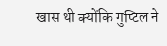खास थी क्योंकि गुप्टिल ने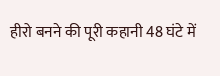हीरो बनने की पूरी कहानी 48 घंटे में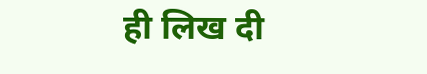ही लिख दी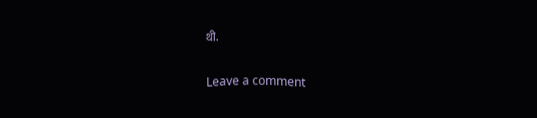थी.

Leave a comment